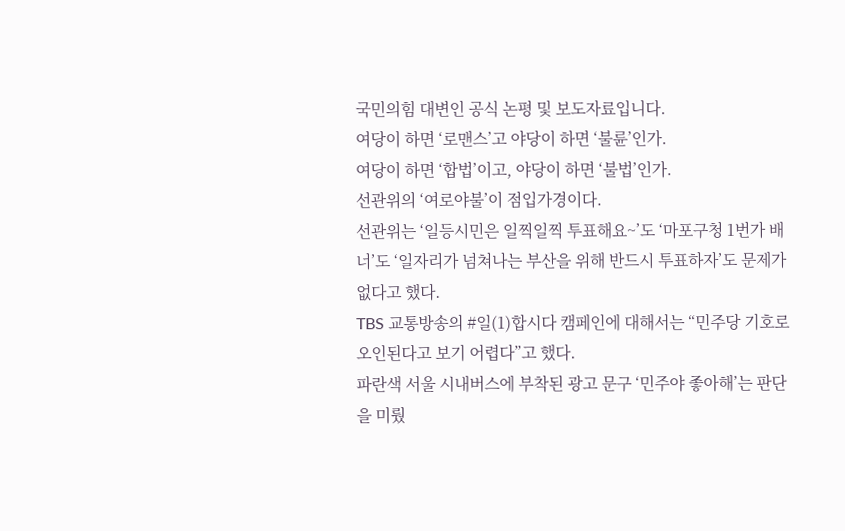국민의힘 대변인 공식 논평 및 보도자료입니다.
여당이 하면 ‘로맨스’고 야당이 하면 ‘불륜’인가.
여당이 하면 ‘합법’이고, 야당이 하면 ‘불법’인가.
선관위의 ‘여로야불’이 점입가경이다.
선관위는 ‘일등시민은 일찍일찍 투표해요~’도 ‘마포구청 1번가 배너’도 ‘일자리가 넘쳐나는 부산을 위해 반드시 투표하자’도 문제가 없다고 했다.
TBS 교통방송의 #일(1)합시다 캠페인에 대해서는 “민주당 기호로 오인된다고 보기 어렵다”고 했다.
파란색 서울 시내버스에 부착된 광고 문구 ‘민주야 좋아해’는 판단을 미뤘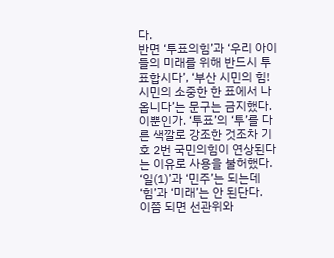다.
반면 ‘투표의힘’과 ‘우리 아이들의 미래를 위해 반드시 투표합시다’, ‘부산 시민의 힘! 시민의 소중한 한 표에서 나옵니다’는 문구는 금지했다.
이뿐인가. ‘투표’의 ‘투’를 다른 색깔로 강조한 것조차 기호 2번 국민의힘이 연상된다는 이유로 사용을 불허했다.
‘일(1)’과 ‘민주’는 되는데 ‘힘’과 ‘미래’는 안 된단다.
이쯤 되면 선관위와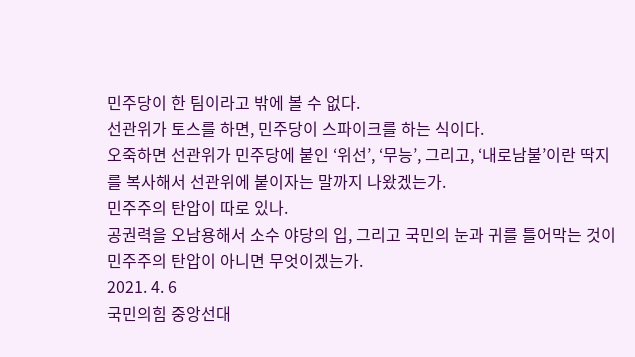민주당이 한 팀이라고 밖에 볼 수 없다.
선관위가 토스를 하면, 민주당이 스파이크를 하는 식이다.
오죽하면 선관위가 민주당에 붙인 ‘위선’, ‘무능’, 그리고, ‘내로남불’이란 딱지를 복사해서 선관위에 붙이자는 말까지 나왔겠는가.
민주주의 탄압이 따로 있나.
공권력을 오남용해서 소수 야당의 입, 그리고 국민의 눈과 귀를 틀어막는 것이 민주주의 탄압이 아니면 무엇이겠는가.
2021. 4. 6
국민의힘 중앙선대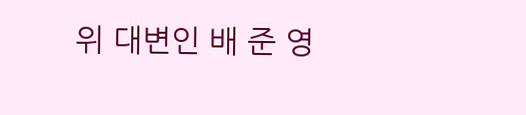위 대변인 배 준 영